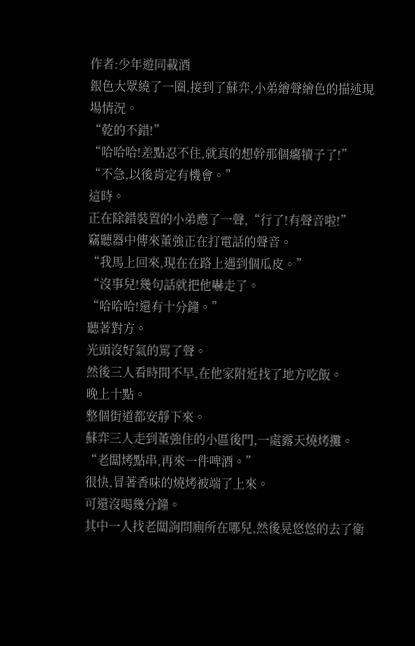作者:少年遊同載酒
銀色大眾繞了一圈,接到了蘇弈,小弟繪聲繪色的描述現場情況。
“乾的不錯!”
“哈哈哈!差點忍不住,就真的想幹那個癟犢子了!”
“不急,以後肯定有機會。”
這時。
正在除錯裝置的小弟應了一聲,“行了!有聲音啦!”
竊聽器中傳來董強正在打電話的聲音。
“我馬上回來,現在在路上遇到個瓜皮。”
“沒事兒!幾句話就把他嚇走了。
“哈哈哈!還有十分鐘。”
聽著對方。
光頭沒好氣的罵了聲。
然後三人看時間不早,在他家附近找了地方吃飯。
晚上十點。
整個街道都安靜下來。
蘇弈三人走到董強住的小區後門,一處露天燒烤攤。
“老闆烤點串,再來一件啤酒。”
很快,冒著香味的燒烤被端了上來。
可還沒喝幾分鐘。
其中一人找老闆詢問廁所在哪兒,然後晃悠悠的去了衛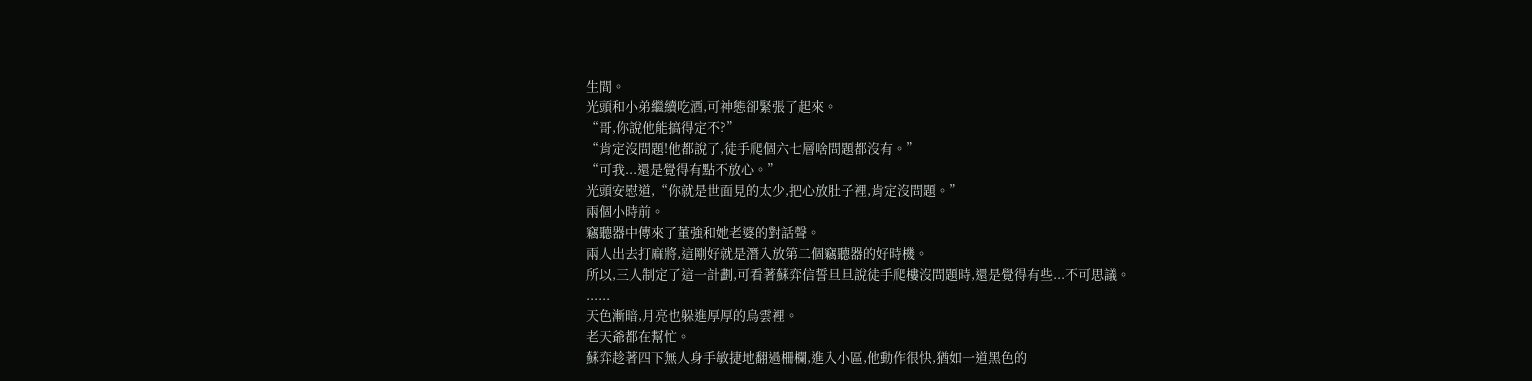生間。
光頭和小弟繼續吃酒,可神態卻緊張了起來。
“哥,你說他能搞得定不?”
“肯定沒問題!他都說了,徒手爬個六七層啥問題都沒有。”
“可我...還是覺得有點不放心。”
光頭安慰道,“你就是世面見的太少,把心放肚子裡,肯定沒問題。”
兩個小時前。
竊聽器中傳來了董強和她老婆的對話聲。
兩人出去打麻將,這剛好就是潛入放第二個竊聽器的好時機。
所以,三人制定了這一計劃,可看著蘇弈信誓旦旦說徒手爬樓沒問題時,還是覺得有些...不可思議。
......
天色漸暗,月亮也躲進厚厚的烏雲裡。
老天爺都在幫忙。
蘇弈趁著四下無人身手敏捷地翻過柵欄,進入小區,他動作很快,猶如一道黑色的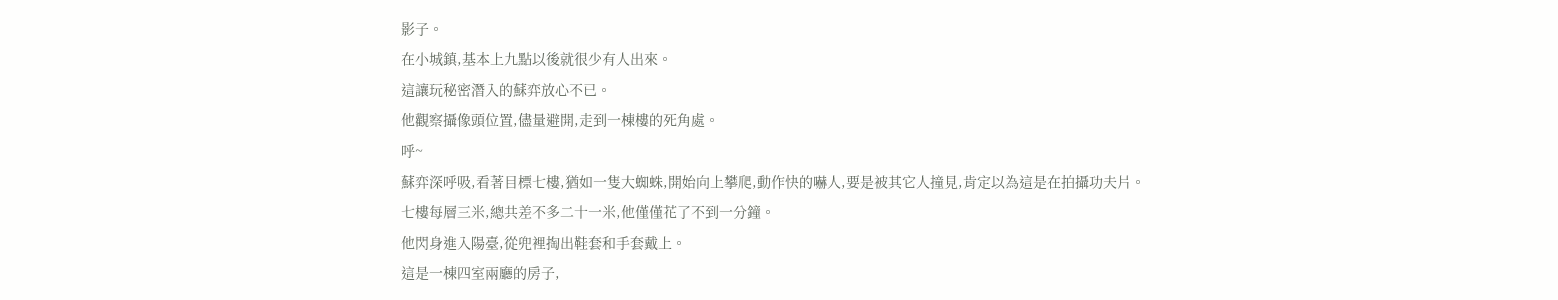影子。
在小城鎮,基本上九點以後就很少有人出來。
這讓玩秘密潛入的蘇弈放心不已。
他觀察攝像頭位置,儘量避開,走到一棟樓的死角處。
呼~
蘇弈深呼吸,看著目標七樓,猶如一隻大蜘蛛,開始向上攀爬,動作快的嚇人,要是被其它人撞見,肯定以為這是在拍攝功夫片。
七樓每層三米,總共差不多二十一米,他僅僅花了不到一分鐘。
他閃身進入陽臺,從兜裡掏出鞋套和手套戴上。
這是一棟四室兩廳的房子,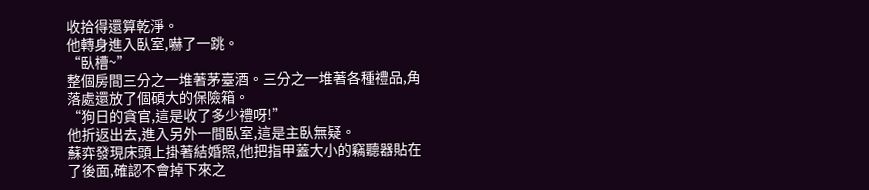收拾得還算乾淨。
他轉身進入臥室,嚇了一跳。
“臥槽~”
整個房間三分之一堆著茅臺酒。三分之一堆著各種禮品,角落處還放了個碩大的保險箱。
“狗日的貪官,這是收了多少禮呀!”
他折返出去,進入另外一間臥室,這是主臥無疑。
蘇弈發現床頭上掛著結婚照,他把指甲蓋大小的竊聽器貼在了後面,確認不會掉下來之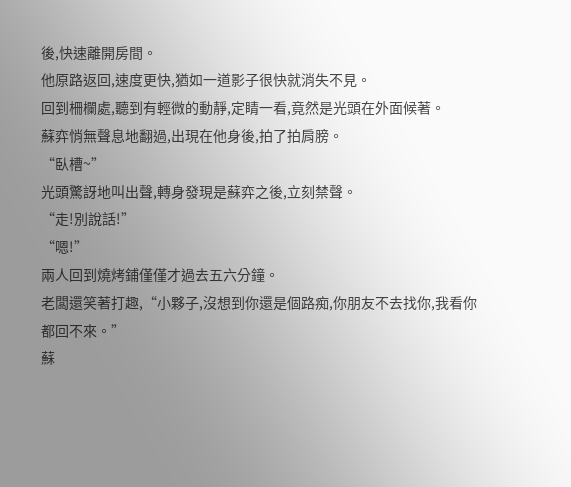後,快速離開房間。
他原路返回,速度更快,猶如一道影子很快就消失不見。
回到柵欄處,聽到有輕微的動靜,定睛一看,竟然是光頭在外面候著。
蘇弈悄無聲息地翻過,出現在他身後,拍了拍肩膀。
“臥槽~”
光頭驚訝地叫出聲,轉身發現是蘇弈之後,立刻禁聲。
“走!別說話!”
“嗯!”
兩人回到燒烤鋪僅僅才過去五六分鐘。
老闆還笑著打趣,“小夥子,沒想到你還是個路痴,你朋友不去找你,我看你都回不來。”
蘇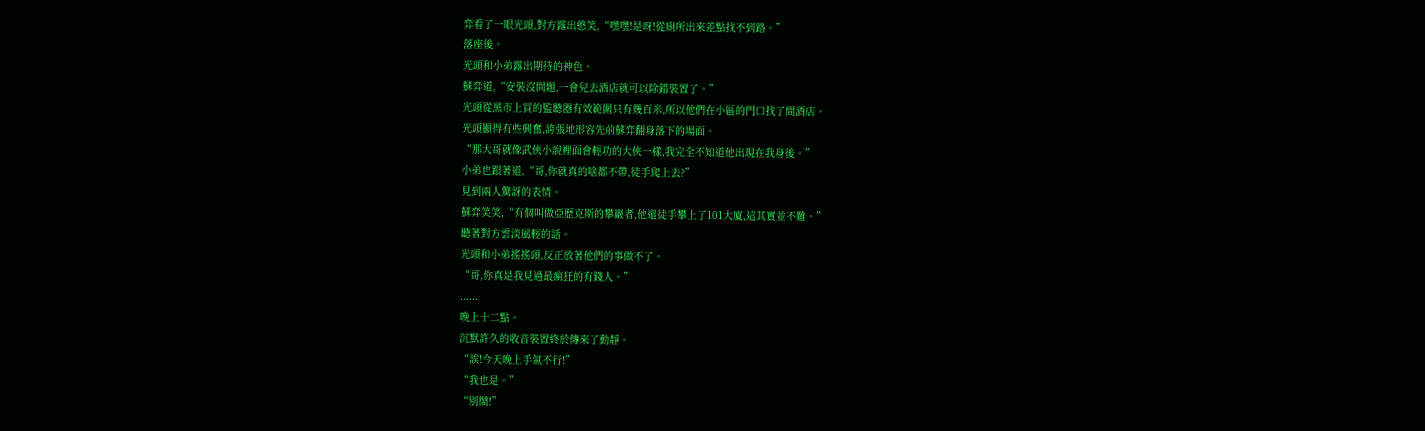弈看了一眼光頭,對方露出憨笑,“嘿嘿!是呀!從廁所出來差點找不到路。”
落座後。
光頭和小弟露出期待的神色。
蘇弈道,“安裝沒問題,一會兒去酒店就可以除錯裝置了。”
光頭從黑市上買的監聽器有效範圍只有幾百米,所以他們在小區的門口找了間酒店。
光頭顯得有些興奮,誇張地形容先前蘇弈翻身落下的場面。
“那大哥就像武俠小說裡面會輕功的大俠一樣,我完全不知道他出現在我身後。”
小弟也跟著道,“哥,你就真的啥都不帶,徒手爬上去?”
見到兩人驚訝的表情。
蘇弈笑笑,“有個叫做亞歷克斯的攀巖者,他還徒手攀上了101大廈,這其實並不難。”
聽著對方雲淡風輕的話。
光頭和小弟搖搖頭,反正放著他們的事做不了。
“哥,你真是我見過最瘋狂的有錢人。”
......
晚上十二點。
沉默許久的收音裝置終於傳來了動靜。
“誒!今天晚上手氣不行!”
“我也是。”
“別鬧!”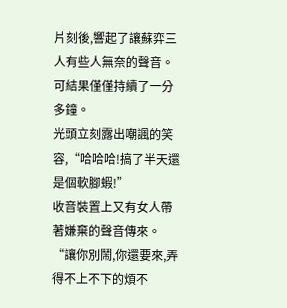片刻後,響起了讓蘇弈三人有些人無奈的聲音。
可結果僅僅持續了一分多鐘。
光頭立刻露出嘲諷的笑容,“哈哈哈!搞了半天還是個軟腳蝦!”
收音裝置上又有女人帶著嫌棄的聲音傳來。
“讓你別鬧,你還要來,弄得不上不下的煩不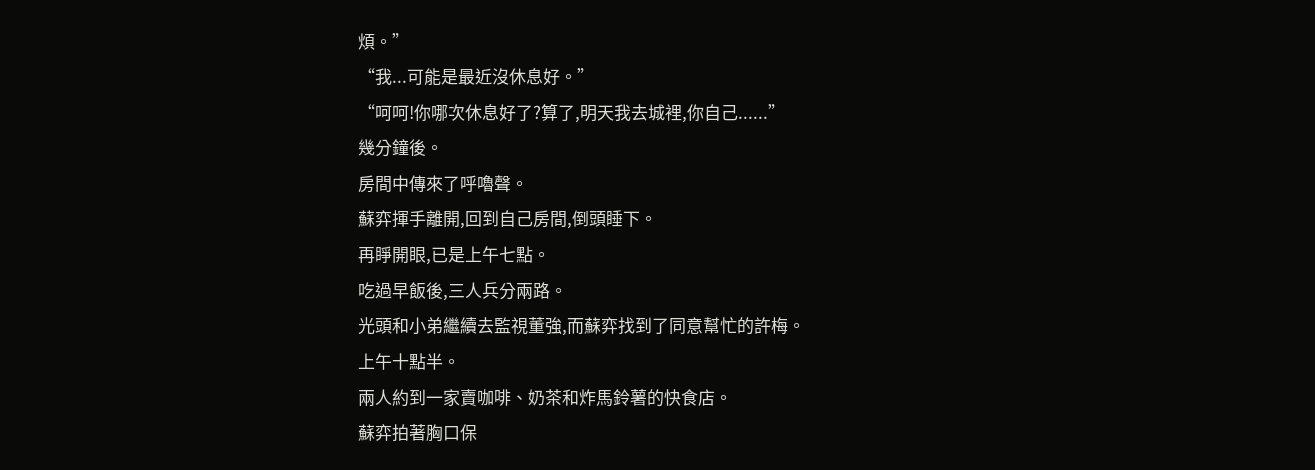煩。”
“我...可能是最近沒休息好。”
“呵呵!你哪次休息好了?算了,明天我去城裡,你自己......”
幾分鐘後。
房間中傳來了呼嚕聲。
蘇弈揮手離開,回到自己房間,倒頭睡下。
再睜開眼,已是上午七點。
吃過早飯後,三人兵分兩路。
光頭和小弟繼續去監視董強,而蘇弈找到了同意幫忙的許梅。
上午十點半。
兩人約到一家賣咖啡、奶茶和炸馬鈴薯的快食店。
蘇弈拍著胸口保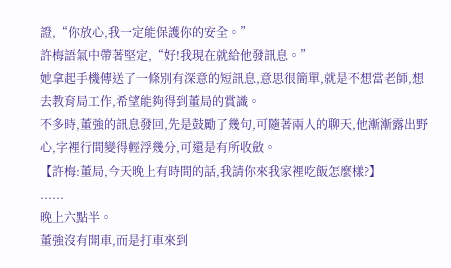證,“你放心,我一定能保護你的安全。”
許梅語氣中帶著堅定,“好!我現在就給他發訊息。”
她拿起手機傳送了一條別有深意的短訊息,意思很簡單,就是不想當老師,想去教育局工作,希望能夠得到董局的賞識。
不多時,董強的訊息發回,先是鼓勵了幾句,可隨著兩人的聊天,他漸漸露出野心,字裡行間變得輕浮幾分,可還是有所收斂。
【許梅:董局,今天晚上有時間的話,我請你來我家裡吃飯怎麼樣?】
......
晚上六點半。
董強沒有開車,而是打車來到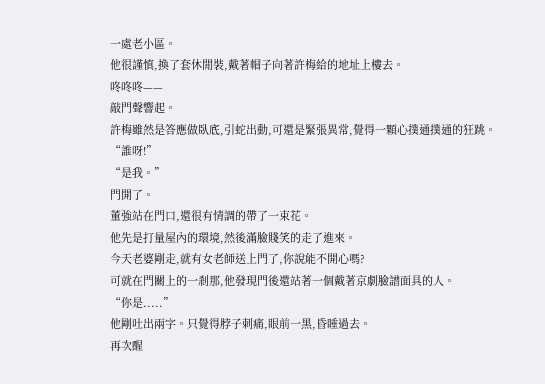一處老小區。
他很謹慎,換了套休閒裝,戴著帽子向著許梅給的地址上樓去。
咚咚咚——
敲門聲響起。
許梅雖然是答應做臥底,引蛇出動,可還是緊張異常,覺得一顆心撲通撲通的狂跳。
“誰呀!”
“是我。”
門開了。
董強站在門口,還很有情調的帶了一束花。
他先是打量屋內的環境,然後滿臉賤笑的走了進來。
今天老婆剛走,就有女老師送上門了,你說能不開心嗎?
可就在門關上的一剎那,他發現門後還站著一個戴著京劇臉譜面具的人。
“你是.....”
他剛吐出兩字。只覺得脖子刺痛,眼前一黑,昏睡過去。
再次醒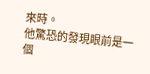來時。
他驚恐的發現眼前是一個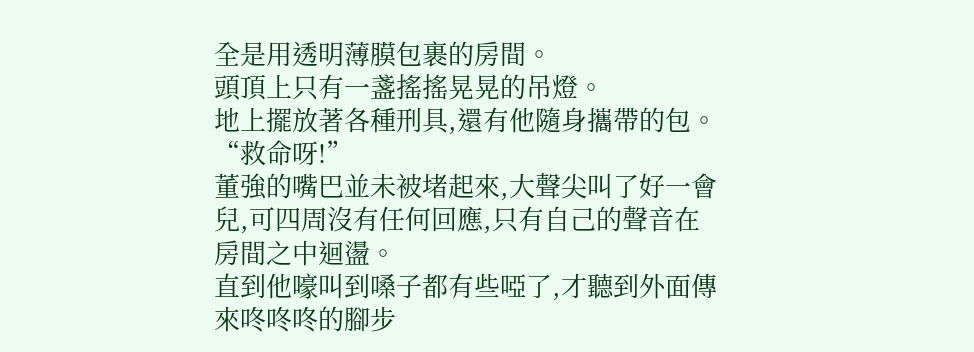全是用透明薄膜包裹的房間。
頭頂上只有一盞搖搖晃晃的吊燈。
地上擺放著各種刑具,還有他隨身攜帶的包。
“救命呀!”
董強的嘴巴並未被堵起來,大聲尖叫了好一會兒,可四周沒有任何回應,只有自己的聲音在房間之中迴盪。
直到他嚎叫到嗓子都有些啞了,才聽到外面傳來咚咚咚的腳步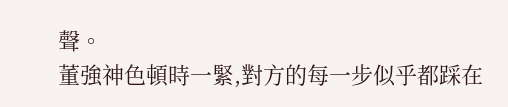聲。
董強神色頓時一緊,對方的每一步似乎都踩在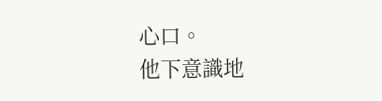心口。
他下意識地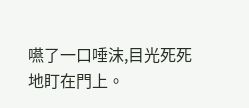嚥了一口唾沫,目光死死地盯在門上。